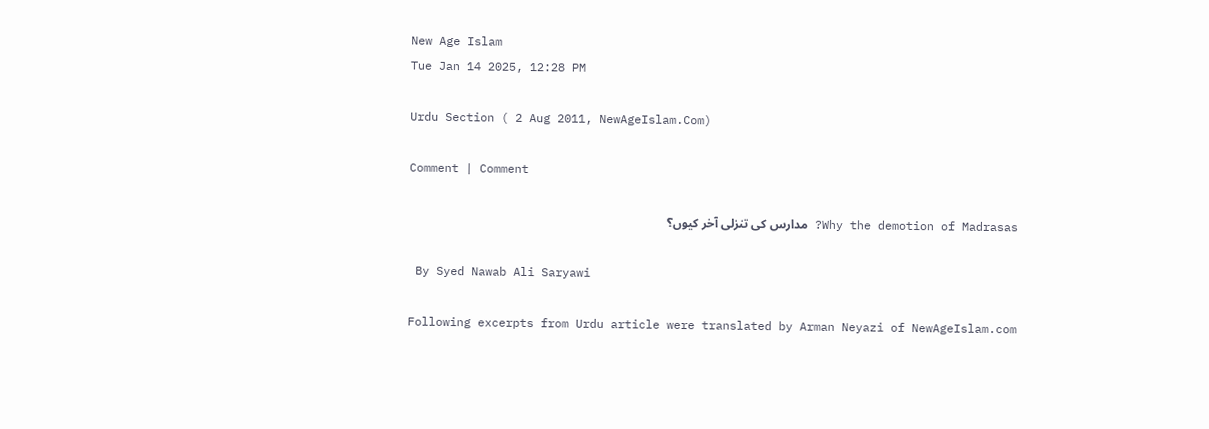New Age Islam
Tue Jan 14 2025, 12:28 PM

Urdu Section ( 2 Aug 2011, NewAgeIslam.Com)

Comment | Comment

Why the demotion of Madrasas? مدارس کی تنزلی آخر کیوں؟

 By Syed Nawab Ali Saryawi

Following excerpts from Urdu article were translated by Arman Neyazi of NewAgeIslam.com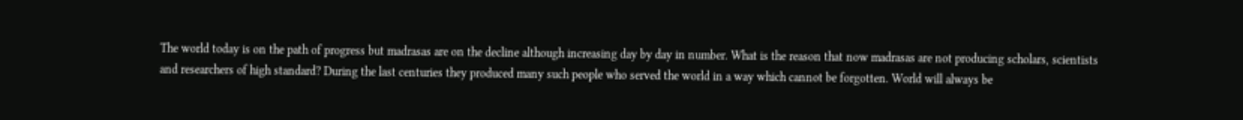The world today is on the path of progress but madrasas are on the decline although increasing day by day in number. What is the reason that now madrasas are not producing scholars, scientists and researchers of high standard? During the last centuries they produced many such people who served the world in a way which cannot be forgotten. World will always be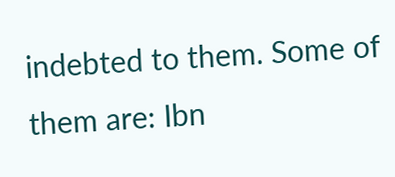indebted to them. Some of them are: Ibn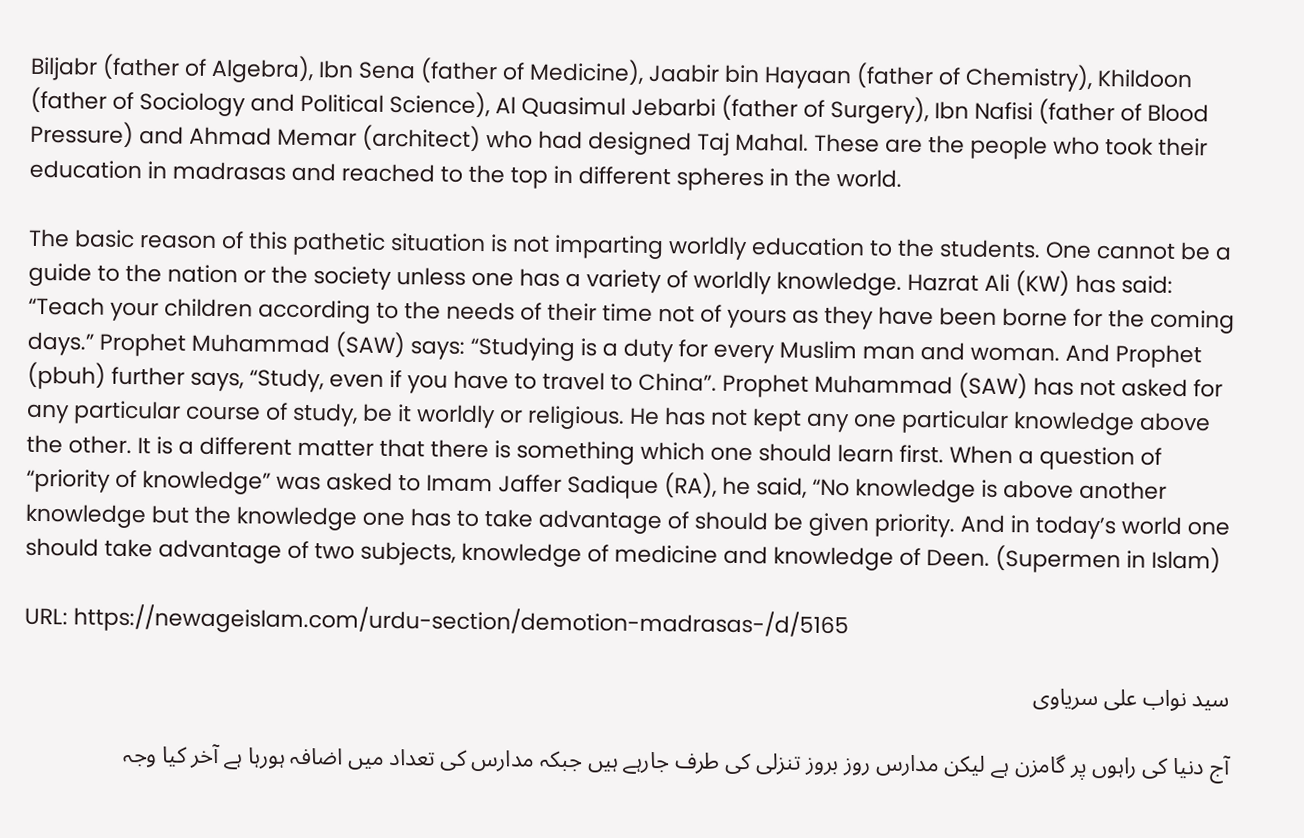Biljabr (father of Algebra), Ibn Sena (father of Medicine), Jaabir bin Hayaan (father of Chemistry), Khildoon (father of Sociology and Political Science), Al Quasimul Jebarbi (father of Surgery), Ibn Nafisi (father of Blood Pressure) and Ahmad Memar (architect) who had designed Taj Mahal. These are the people who took their education in madrasas and reached to the top in different spheres in the world.

The basic reason of this pathetic situation is not imparting worldly education to the students. One cannot be a guide to the nation or the society unless one has a variety of worldly knowledge. Hazrat Ali (KW) has said: “Teach your children according to the needs of their time not of yours as they have been borne for the coming days.” Prophet Muhammad (SAW) says: “Studying is a duty for every Muslim man and woman. And Prophet (pbuh) further says, “Study, even if you have to travel to China”. Prophet Muhammad (SAW) has not asked for any particular course of study, be it worldly or religious. He has not kept any one particular knowledge above the other. It is a different matter that there is something which one should learn first. When a question of “priority of knowledge” was asked to Imam Jaffer Sadique (RA), he said, “No knowledge is above another knowledge but the knowledge one has to take advantage of should be given priority. And in today’s world one should take advantage of two subjects, knowledge of medicine and knowledge of Deen. (Supermen in Islam)

URL: https://newageislam.com/urdu-section/demotion-madrasas-/d/5165

سید نواب علی سریاوی

آج دنیا کی راہوں پر گامزن ہے لیکن مدارس روز بروز تنزلی کی طرف جارہے ہیں جبکہ مدارس کی تعداد میں اضافہ ہورہا ہے آخر کیا وجہ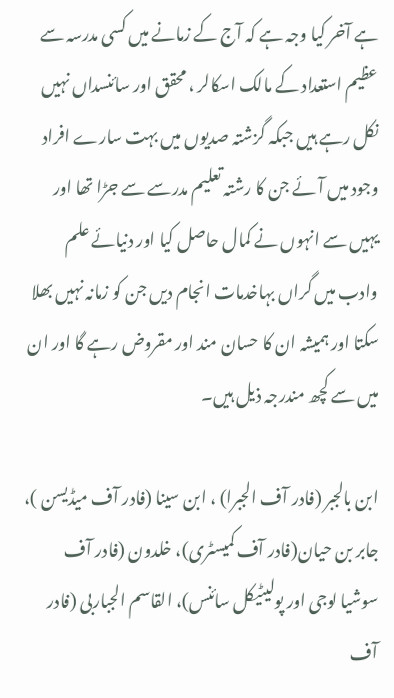ہے آخر کیا وجہ ہے کہ آج کے زمانے میں کسی مدرسہ سے عظیم استعداد کے مالک اسکالر ، محقق اور سائنسداں نہیں نکل رہے ہیں جبکہ گزشتہ صدیوں میں بہت سارے افراد وجود میں آئے جن کا رشتہ تعلیم مدرسے سے جڑا تھا اور یہیں سے انہوں نے کمال حاصل کیا اور دنیائے علم وادب میں گراں بہاخدمات انجام دیں جن کو زمانہ نہیں بھلا سکتا اور ہمیشہ ان کا حسان مند اور مقروض رہے گا اور ان میں سے کچھ مندرجہ ذیل ہیں۔

ابن بالجبر (فادر آف الجبرا) ، ابن سینا (فادر آف میڈیسن )، جابر بن حیان(فادر آف کمیسٹری)، خلدون (فادر آف سوشیا لوجی اور پولیٹیکل سائنس)، القاسم الجباربی (فادر آف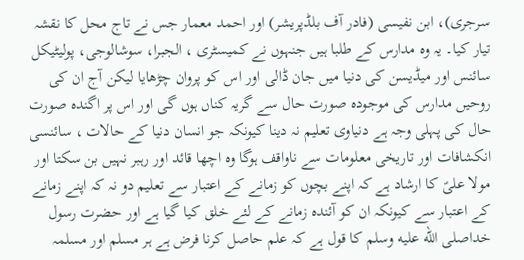سرجری)، ابن نفیسی (فادر آف بلڈپریشر) اور احمد معمار جس نے تاج محل کا نقشہ تیار کیا۔ یہ وہ مدارس کے طلبا ہیں جنہوں نے کمیسٹری ، الجبرا، سوشالوجی، پولیٹیکل سائنس اور میڈیسن کی دنیا میں جان ڈالی اور اس کو پروان چڑھایا لیکن آج ان کی روحیں مدارس کی موجودہ صورت حال سے گریہ کناں ہوں گی اور اس پر اگندہ صورت حال کی پہلی وجہ ہے دنیاوی تعلیم نہ دینا کیونکہ جو انسان دنیا کے حالات ، سائنسی انکشافات اور تاریخی معلومات سے ناواقف ہوگا وہ اچھا قائد اور رہبر نہیں بن سکتا اور مولا علیؑ کا ارشاد ہے کہ اپنے بچوں کو زمانے کے اعتبار سے تعلیم دو نہ کہ اپنے زمانے کے اعتبار سے کیونکہ ان کو آئندہ زمانے کے لئے خلق کیا گیا ہے اور حضرت رسول خداصلى الله عليه وسلم کا قول ہے کہ علم حاصل کرنا فرض ہے ہر مسلم اور مسلمہ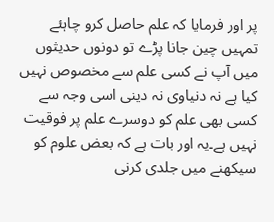پر اور فرمایا کہ علم حاصل کرو چاہئے تمہیں چین جانا پڑے تو دونوں حدیثوں میں آپ نے کسی علم سے مخصوص نہیں کیا ہے نہ دنیاوی نہ دینی اسی وجہ سے کسی بھی علم کو دوسرے علم پر فوقیت نہیں ہے۔یہ اور بات ہے کہ بعض علوم کو سیکھنے میں جلدی کرنی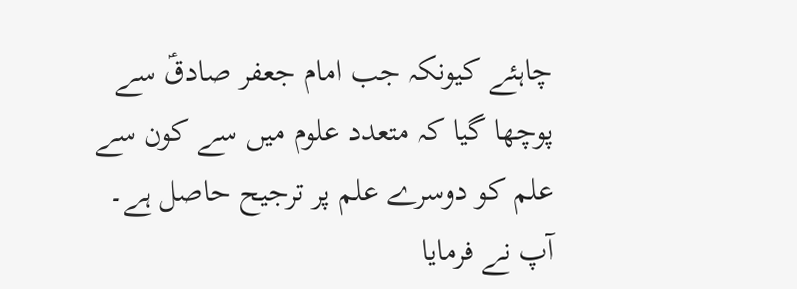چاہئے کیونکہ جب امام جعفر صادقؑ سے پوچھا گیا کہ متعدد علوم میں سے کون سے علم کو دوسرے علم پر ترجیح حاصل ہے۔ آپ نے فرمایا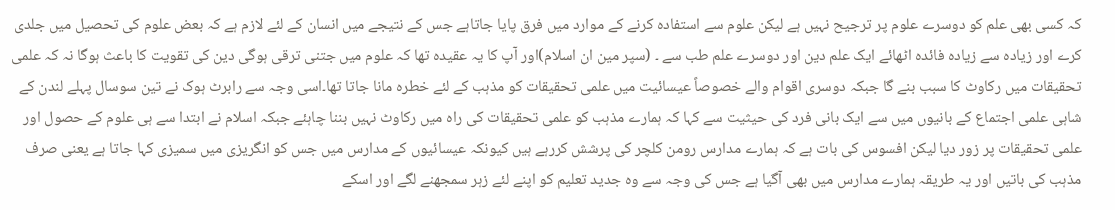کہ کسی بھی علم کو دوسرے علوم پر ترجیح نہیں ہے لیکن علوم سے استفادہ کرنے کے موارد میں فرق پایا جاتاہے جس کے نتیجے میں انسان کے لئے لازم ہے کہ بعض علوم کی تحصیل میں جلدی کرے اور زیادہ سے زیادہ فائدہ اٹھائے ایک علم دین اور دوسرے علم طب سے ۔ (سپر مین ان اسلام)اور آپ کا یہ عقیدہ تھا کہ علوم میں جتنی ترقی ہوگی دین کی تقویت کا باعث ہوگا نہ کہ علمی تحقیقات میں رکاوٹ کا سبب بنے گا جبکہ دوسری اقوام والے خصوصاً عیسائیت میں علمی تحقیقات کو مذہب کے لئے خطرہ مانا جاتا تھا۔اسی وجہ سے رابرٹ ہوک نے تین سوسال پہلے لندن کے شاہی علمی اجتماع کے بانیوں میں سے ایک بانی فرد کی حیثیت سے کہا کہ ہمارے مذہب کو علمی تحقیقات کی راہ میں رکاوٹ نہیں بننا چاہئے جبکہ اسلام نے ابتدا سے ہی علوم کے حصول اور علمی تحقیقات پر زور دیا لیکن افسوس کی بات ہے کہ ہمارے مدارس رومن کلچر کی پرشش کررہے ہیں کیونکہ عیسائیوں کے مدارس میں جس کو انگریزی میں سمیزی کہا جاتا ہے یعنی صرف مذہب کی باتیں اور یہ طریقہ ہمارے مدارس میں بھی آگیا ہے جس کی وجہ سے وہ جدید تعلیم کو اپنے لئے زہر سمجھنے لگے اور اسکے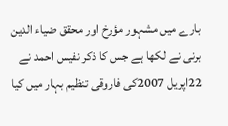بارے میں مشہور مؤرخ اور محقق ضیاء الدین برنی نے لکھا ہے جس کا ذکر نفیس احمد نے 22اپریل 2007کی فاروقی تنظیم بہار میں کیا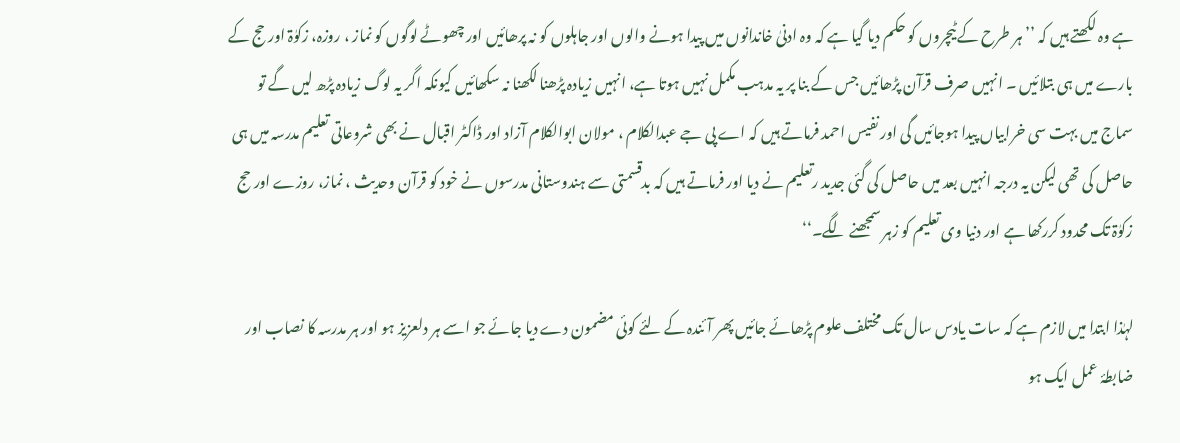ہے وہ لکھتے ہیں کہ ’’ہر طرح کے ٹیچروں کو حکم دیا گیا ہے کہ وہ ادنیٰ خاندانوں میں پیدا ہونے والوں اور جاہلوں کو نہ پرھائیں اور چھوٹے لوگوں کو نماز ، روزہ، زکوٰۃ اور حج کے بارے میں ہی بتلائیں ۔ انہیں صرف قرآن پڑھائیں جس کے بنا پر یہ مدہب مکمل نہیں ہوتا ہے، انہیں زیادہ پڑھنا لکھنا نہ سکھائیں کیونکہ اگر یہ لوگ زیادہ پڑھ لیں گے تو سماج میں بہت سی خرابیاں پیدا ہوجائیں گی اور نفیس احمد فرماتے ہیں کہ اے پی جے عبدالکلام ، مولان ابوالکلام آزاد اور ڈاکٹر اقبال نے بھی شروعاتی تعلیم مدرسہ میں ہی حاصل کی تھی لیکن یہ درجہ انہیں بعد میں حاصل کی گئی جدید رتعلیم نے دیا اور فرماتے ہیں کہ بدقسمتی سے ہندوستانی مدرسوں نے خود کو قرآن وحدیث ، نماز، روزے اور حج زکوٰۃ تک محدود کررکھا ہے اور دنیا وی تعلیم کو زہر سمجھنے لگے۔‘‘

لہٰذا ابتدا میں لازم ہے کہ سات یادس سال تک مختلف علوم پڑھائے جائیں پھر آئندہ کے لئے کوئی مضمون دے دیا جائے جو اسے ہر دلعزیز ہو اور ہر مدرسہ کا نصاب اور ضابطۂ عمل ایک ہو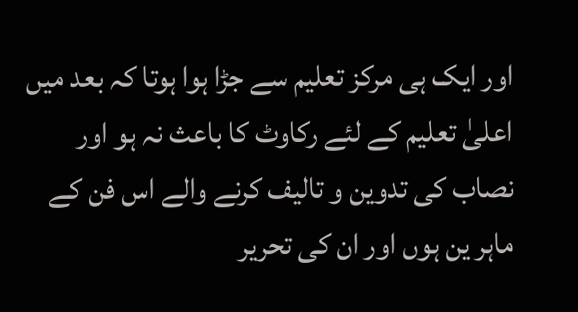اور ایک ہی مرکز تعلیم سے جڑا ہوا ہوتا کہ بعد میں اعلیٰ تعلیم کے لئے رکاوٹ کا باعث نہ ہو اور نصاب کی تدوین و تالیف کرنے والے اس فن کے ماہر ین ہوں اور ان کی تحریر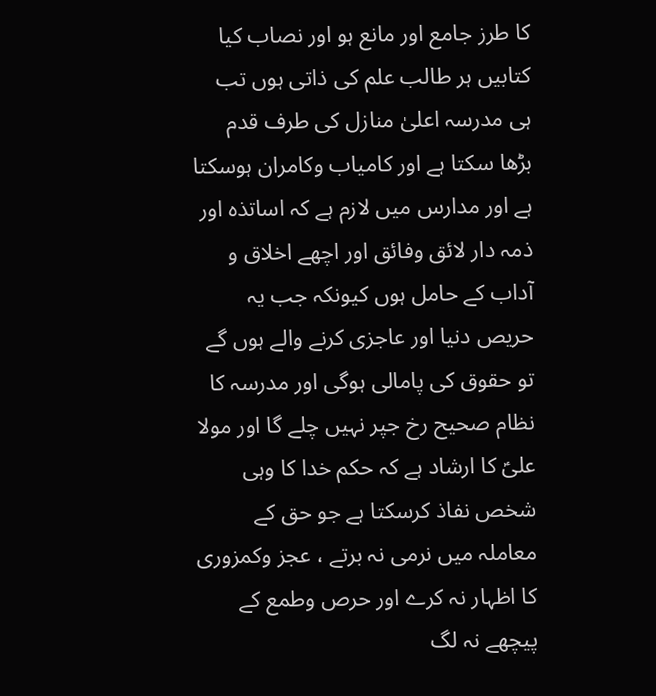کا طرز جامع اور مانع ہو اور نصاب کیا کتابیں ہر طالب علم کی ذاتی ہوں تب ہی مدرسہ اعلیٰ منازل کی طرف قدم بڑھا سکتا ہے اور کامیاب وکامران ہوسکتا ہے اور مدارس میں لازم ہے کہ اساتذہ اور ذمہ دار لائق وفائق اور اچھے اخلاق و آداب کے حامل ہوں کیونکہ جب یہ حریص دنیا اور عاجزی کرنے والے ہوں گے تو حقوق کی پامالی ہوگی اور مدرسہ کا نظام صحیح رخ جپر نہیں چلے گا اور مولا علیؑ کا ارشاد ہے کہ حکم خدا کا وہی شخص نفاذ کرسکتا ہے جو حق کے معاملہ میں نرمی نہ برتے ، عجز وکمزوری کا اظہار نہ کرے اور حرص وطمع کے پیچھے نہ لگ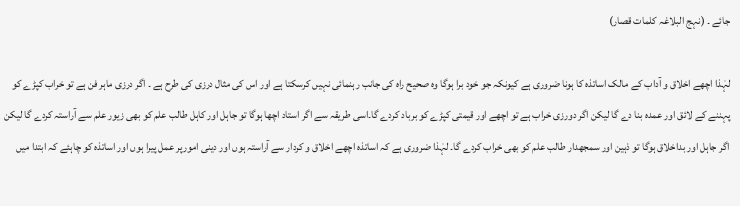جائے ۔ (نہج البلاغہ کلمات قصار)

لہٰذا اچھے اخلاق و آداب کے مالک اساتذہ کا ہونا ضروری ہے کیونکہ جو خود برا ہوگا وہ صحیح راہ کی جانب رہنمائی نہیں کرسکتا ہے اور اس کی مثال درزی کی طرح ہے ۔ اگر درزی ماہر فن ہے تو خراب کپڑے کو پہننے کے لائق اور عمدہ بنا دے گا لیکن اگر دورزی خراب ہے تو اچھے اور قیمتی کپڑے کو برباد کردے گا۔اسی طریقہ سے اگر استاد اچھا ہوگا تو جاہل اور کاہل طالب علم کو بھی زیور علم سے آراستہ کردے گا لیکن اگر جاہل اور بداخلاق ہوگا تو ذہین اور سمجھدار طالب علم کو بھی خراب کردے گا۔ لہٰذا ضروری ہے کہ اساتذہ اچھے اخلاق و کردار سے آراستہ ہوں اور دینی امورپر عمل پیرا ہوں اور اساتذہ کو چاہئے کہ ابتدا میں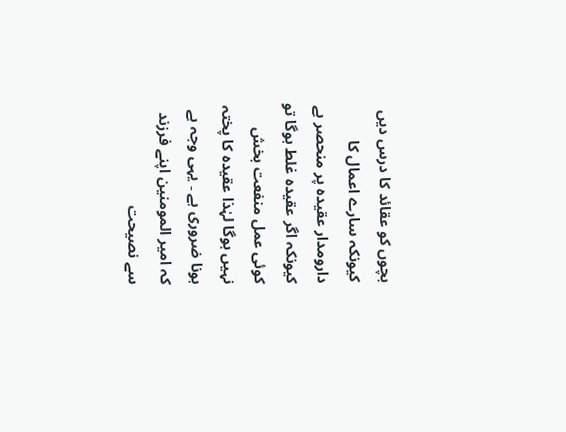بچوں کو عقائد کا درس دیں کیونکہ سارے اعمال کا دارومدار عقیدہ پر منحصر ہے کیونکہ اگر عقیدہ غلط ہوگا تو کوئی عمل منفعت بخش نہیں ہوگا لہٰذا عقیدہ کا پختہ ہونا ضروری ہے ۔ یہی وجہ ہے کہ امیر المومنین اپنے فرزند سے نصیحت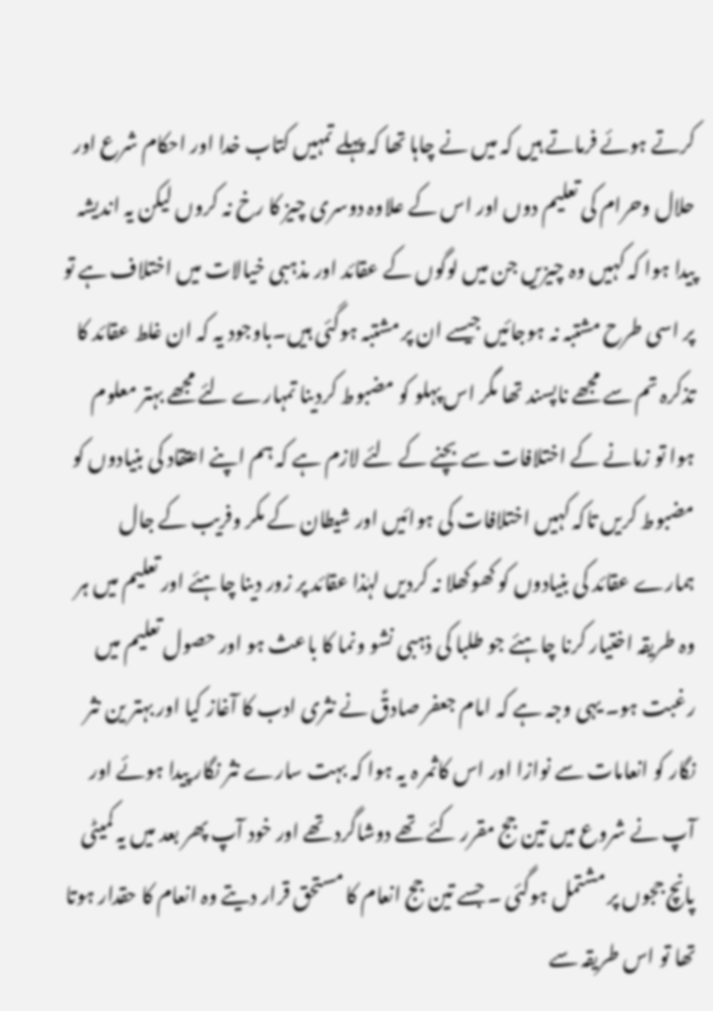کرتے ہوئے فرماتے ہیں کہ میں نے چاہا تھا کہ پہلے تمہیں کتاب خدا اور احکام شرع اور حلال وحرام کی تعلیم دوں اور اس کے علاوہ دوسری چیز کا رخ نہ کروں لیکن یہ اندیشہ پیدا ہوا کہ کہیں وہ چیزیں جن میں لوگوں کے عقائد اور مذہبی خیالات میں اختلاف ہے تو پر اسی طرح مشتبہ نہ ہوجائیں جیسے ان پر مشتبہ ہوگئی ہیں۔باوجود یہ کہ ان غلط عقائد کا تذکرہ تم سے مجھے ناپسند تھا مگر اس پہلو کو مضبوط کردینا تمہارے لئے مجھے بہتر معلوم ہوا تو زمانے کے اختلافات سے بچنے کے لئے لازم ہے کہ ہم اپنے اعتقاد کی بنیادوں کو مضبوط کریں تاکہ کہیں اختلافات کی ہوائیں اور شیطان کے مکر وفریب کے جال ہمارے عقائد کی بنیادوں کو کھوکھلا نہ کردیں لہٰذا عقائد پر زور دینا چاہئے اور تعلیم میں ہر وہ طریقہ اختیار کرنا چاہئے جو طلبا کی ذہبی نشو ونما کا باعث ہو اور حصول تعلیم میں رغبت ہو۔ یہی وجہ ہے کہ امام جعفر صادقؑ نے نثری ادب کا آغاز کیا اور بہتر ین نثر نگار کو انعامات سے نوازا اور اس کاثمر ہ یہ ہوا کہ بہت سارے نثر نگار پیدا ہوئے اور آپ نے شروع میں تین جج مقرر کئے تھے دوشاگرد تھے اور خود آپ پھر بعد میں یہ کمیٹی پانچ ججوں پر مشتمل ہوگئی ۔ جسے تین جج انعام کا مستحق قرار دیتے وہ انعام کا حقدار ہوتا تھا تو اس طریقہ سے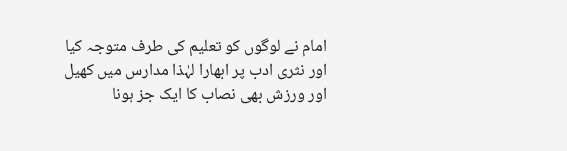امام نے لوگوں کو تعلیم کی طرف متوجہ کیا اور نثری ادب پر ابھارا لہٰذا مدارس میں کھیل اور ورزش بھی نصاب کا ایک جز ہونا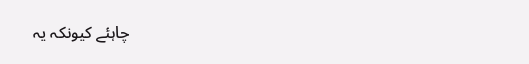چاہئے کیونکہ یہ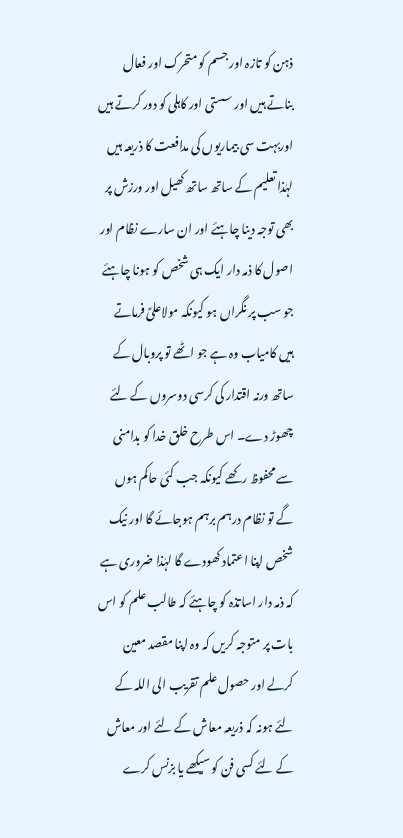ذہن کو تازہ اور جسم کو متحرک اور فعال بناتے ہیں اور سستی اور کاہلی کو دور کرتے ہیں اوربہت سی بیماریوں کی مدافعت کا ذریعہ ہیں لہٰذا تعلیم کے ساتھ ساتھ کھیل اور ورزش پر بھی توجہ دینا چاہئے اور ان سارے نظام اور اصول کا ذمہ دار ایک ہی شخص کو ہونا چاہئے جو سب پر نگراں ہو کیونکہ مولاعلیؑ فرماتے ہیں کامیاب وہ ہے جو اٹھے تو پروبال کے ساتھ ورنہ اقتدار کی کرسی دوسروں کے لئے چھوڑ دے۔ اس طرح خلق خدا کو بدامنی سے محفوظ رکھے کیونکہ جب کئی حاکم ہوں گے تو نظام درہم برہم ہوجائے گا اور نیک شخص اپنا اعتماد کھودے گا لہٰذا ضروری ہے کہ ذمہ دار اساتذہ کو چاہئے کہ طالب علم کو اس بات پر متوجہ کریں کہ وہ اپنا مقصد معین کرلے اور حصول علم تقریب الی اللہ کے لئے ہونہ کہ ذریعہ معاش کے لئے اور معاش کے لئے کسی فن کو سیکھے یا بزنس کرے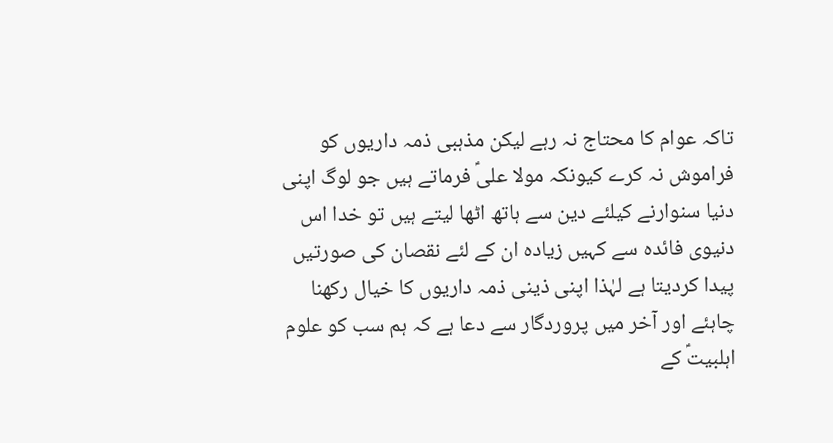تاکہ عوام کا محتاج نہ رہے لیکن مذہبی ذمہ داریوں کو فراموش نہ کرے کیونکہ مولا علیؑ فرماتے ہیں جو لوگ اپنی دنیا سنوارنے کیلئے دین سے ہاتھ اٹھا لیتے ہیں تو خدا اس دنیوی فائدہ سے کہیں زیادہ ان کے لئے نقصان کی صورتیں پیدا کردیتا ہے لہٰذا اپنی ذینی ذمہ داریوں کا خیال رکھنا چاہئے اور آخر میں پروردگار سے دعا ہے کہ ہم سب کو علوم اہلبیتؑ کے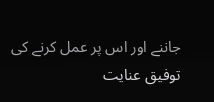جاننے اور اس پر عمل کرنے کی توفیق عنایت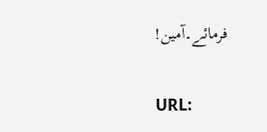فرمائے۔آمین!

URL: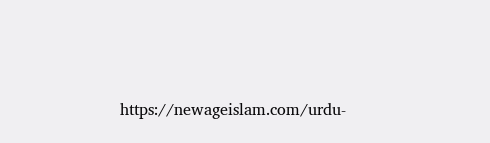https://newageislam.com/urdu-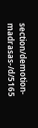section/demotion-madrasas-/d/5165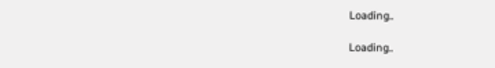Loading..

Loading..